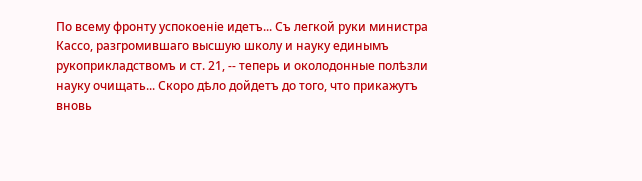По всему фронту успокоеніе идетъ... Съ легкой руки министра Кассо, разгромившаго высшую школу и науку единымъ рукоприкладствомъ и ст. 21, -- теперь и околодонные полѣзли науку очищать... Скоро дѣло дойдетъ до того, что прикажутъ вновь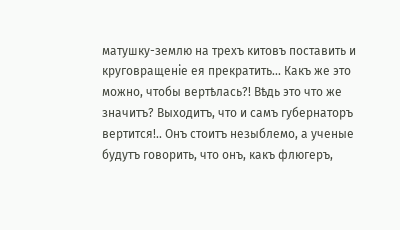матушку-землю на трехъ китовъ поставить и круговращеніе ея прекратить... Какъ же это можно, чтобы вертѣлась?! Вѣдь это что же значитъ? Выходитъ, что и самъ губернаторъ вертится!.. Онъ стоитъ незыблемо, а ученые будутъ говорить, что онъ, какъ флюгеръ,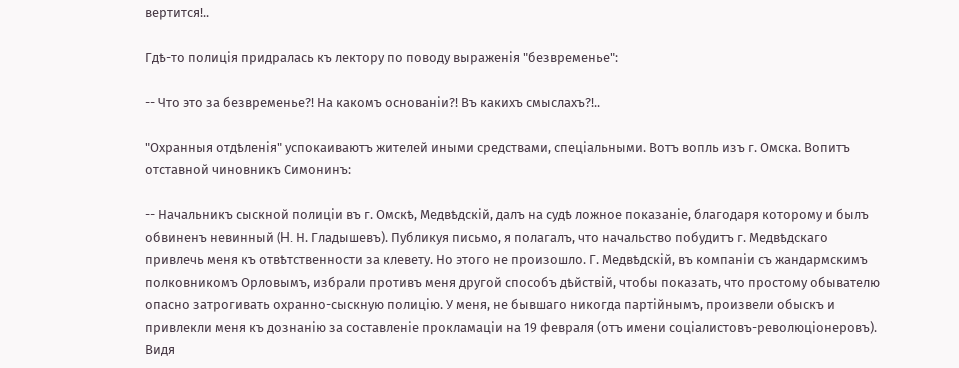вертится!..

Гдѣ-то полиція придралась къ лектору по поводу выраженія "безвременье":

-- Что это за безвременье?! На какомъ основаніи?! Въ какихъ смыслахъ?!..

"Охранныя отдѣленія" успокаиваютъ жителей иными средствами, спеціальными. Вотъ вопль изъ г. Омска. Вопитъ отставной чиновникъ Симонинъ:

-- Начальникъ сыскной полиціи въ г. Омскѣ, Медвѣдскій, далъ на судѣ ложное показаніе, благодаря которому и былъ обвиненъ невинный (H. Н. Гладышевъ). Публикуя письмо, я полагалъ, что начальство побудитъ г. Медвѣдскаго привлечь меня къ отвѣтственности за клевету. Но этого не произошло. Г. Медвѣдскій, въ компаніи съ жандармскимъ полковникомъ Орловымъ, избрали противъ меня другой способъ дѣйствій, чтобы показать, что простому обывателю опасно затрогивать охранно-сыскную полицію. У меня, не бывшаго никогда партійнымъ, произвели обыскъ и привлекли меня къ дознанію за составленіе прокламаціи на 19 февраля (отъ имени соціалистовъ-революціонеровъ). Видя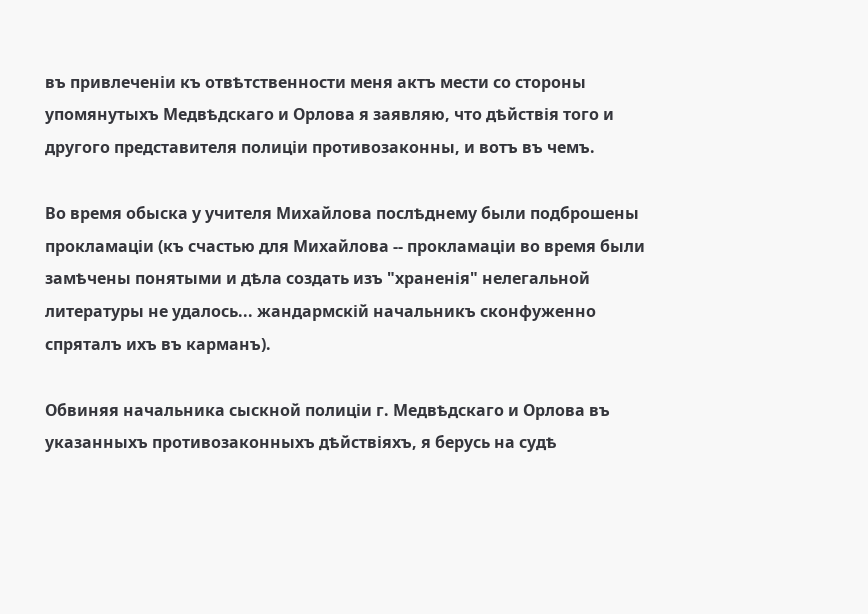въ привлеченіи къ отвѣтственности меня актъ мести со стороны упомянутыхъ Медвѣдскаго и Орлова я заявляю, что дѣйствія того и другого представителя полиціи противозаконны, и вотъ въ чемъ.

Во время обыска у учителя Михайлова послѣднему были подброшены прокламаціи (къ счастью для Михайлова -- прокламаціи во время были замѣчены понятыми и дѣла создать изъ "храненія" нелегальной литературы не удалось... жандармскій начальникъ сконфуженно спряталъ ихъ въ карманъ).

Обвиняя начальника сыскной полиціи г. Медвѣдскаго и Орлова въ указанныхъ противозаконныхъ дѣйствіяхъ, я берусь на судѣ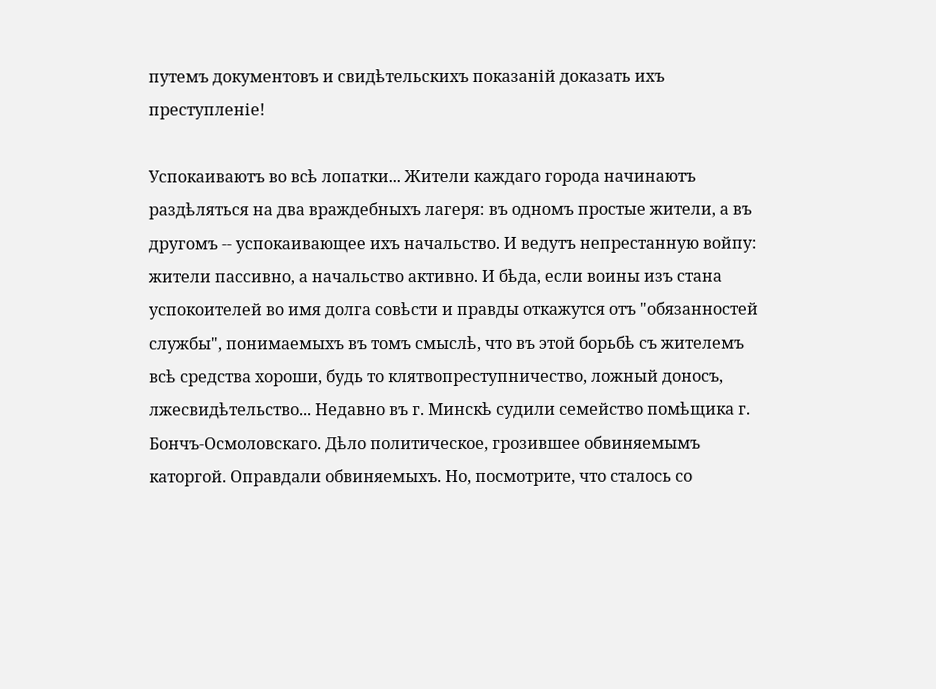путемъ документовъ и свидѣтельскихъ показаній доказать ихъ преступленіе!

Успокаиваютъ во всѣ лопатки... Жители каждаго города начинаютъ раздѣляться на два враждебныхъ лагеря: въ одномъ простые жители, а въ другомъ -- успокаивающее ихъ начальство. И ведутъ непрестанную войпу: жители пассивно, а начальство активно. И бѣда, если воины изъ стана успокоителей во имя долга совѣсти и правды откажутся отъ "обязанностей службы", понимаемыхъ въ томъ смыслѣ, что въ этой борьбѣ съ жителемъ всѣ средства хороши, будь то клятвопреступничество, ложный доносъ, лжесвидѣтельство... Недавно въ г. Минскѣ судили семейство помѣщика г. Бончъ-Осмоловскаго. Дѣло политическое, грозившее обвиняемымъ каторгой. Оправдали обвиняемыхъ. Но, посмотрите, что сталось со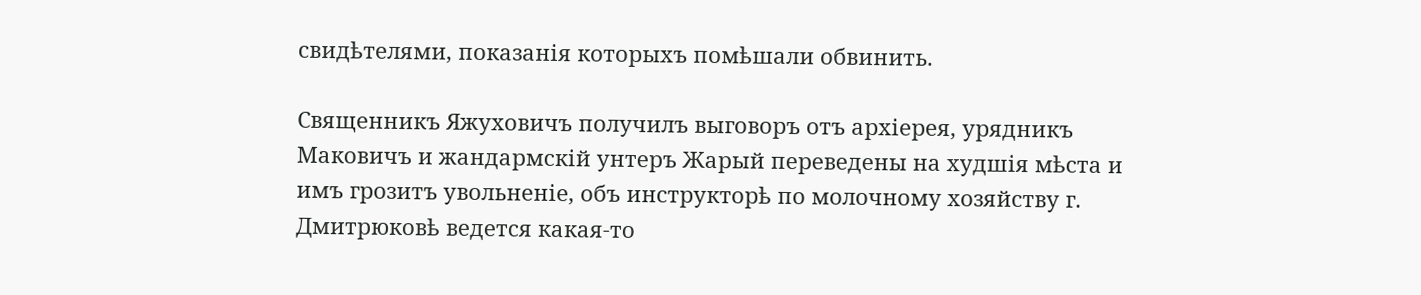свидѣтелями, показанія которыхъ помѣшали обвинить.

Священникъ Яжуховичъ получилъ выговоръ отъ архіерея, урядникъ Маковичъ и жандармскій унтеръ Жарый переведены на худшія мѣста и имъ грозитъ увольненіе, объ инструкторѣ по молочному хозяйству г. Дмитрюковѣ ведется какая-то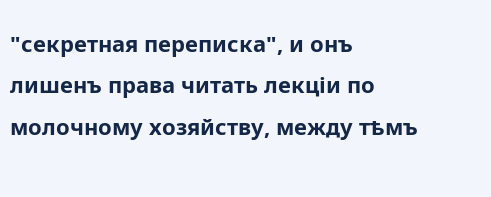"секретная переписка", и онъ лишенъ права читать лекціи по молочному хозяйству, между тѣмъ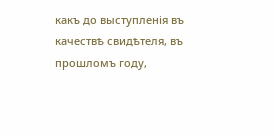какъ до выступленія въ качествѣ свидѣтеля, въ прошломъ году,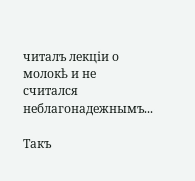читалъ лекціи о молокѣ и не считался неблагонадежнымъ...

Такъ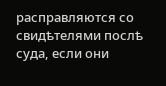расправляются со свидѣтелями послѣ суда, если они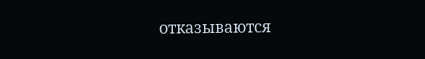отказываются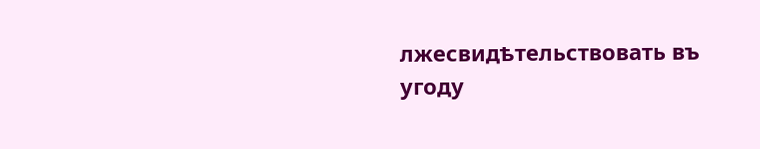лжесвидѣтельствовать въ угоду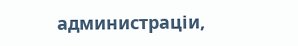администраціи,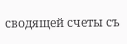сводящей счеты съ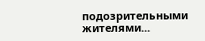подозрительными жителями...